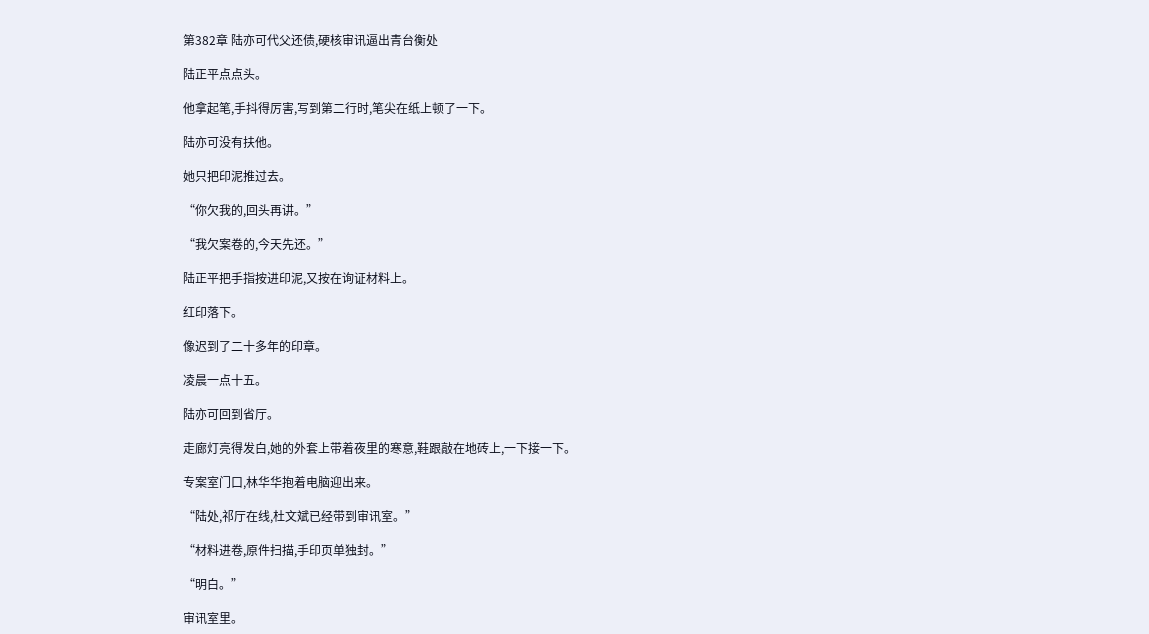第382章 陆亦可代父还债,硬核审讯逼出青台衡处

陆正平点点头。

他拿起笔,手抖得厉害,写到第二行时,笔尖在纸上顿了一下。

陆亦可没有扶他。

她只把印泥推过去。

“你欠我的,回头再讲。”

“我欠案卷的,今天先还。”

陆正平把手指按进印泥,又按在询证材料上。

红印落下。

像迟到了二十多年的印章。

凌晨一点十五。

陆亦可回到省厅。

走廊灯亮得发白,她的外套上带着夜里的寒意,鞋跟敲在地砖上,一下接一下。

专案室门口,林华华抱着电脑迎出来。

“陆处,祁厅在线,杜文斌已经带到审讯室。”

“材料进卷,原件扫描,手印页单独封。”

“明白。”

审讯室里。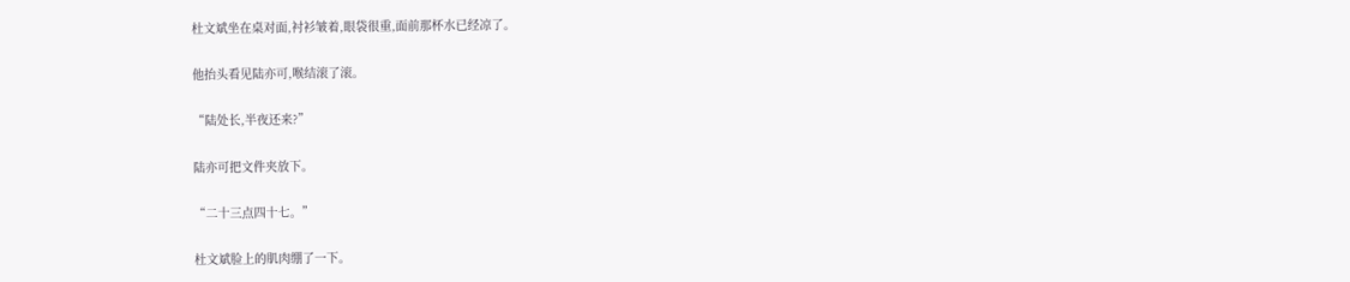杜文斌坐在桌对面,衬衫皱着,眼袋很重,面前那杯水已经凉了。

他抬头看见陆亦可,喉结滚了滚。

“陆处长,半夜还来?”

陆亦可把文件夹放下。

“二十三点四十七。”

杜文斌脸上的肌肉绷了一下。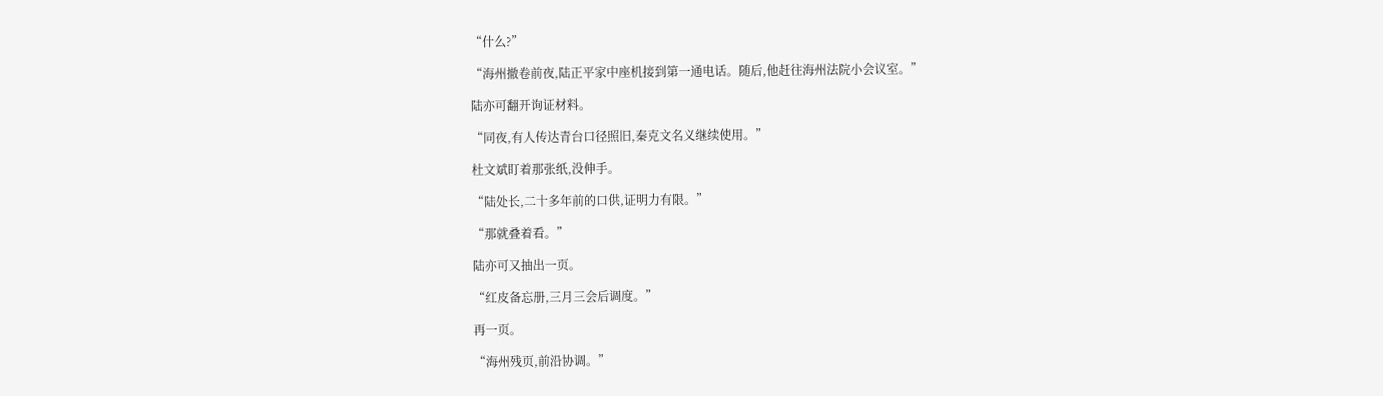“什么?”

“海州撤卷前夜,陆正平家中座机接到第一通电话。随后,他赶往海州法院小会议室。”

陆亦可翻开询证材料。

“同夜,有人传达青台口径照旧,秦克文名义继续使用。”

杜文斌盯着那张纸,没伸手。

“陆处长,二十多年前的口供,证明力有限。”

“那就叠着看。”

陆亦可又抽出一页。

“红皮备忘册,三月三会后调度。”

再一页。

“海州残页,前沿协调。”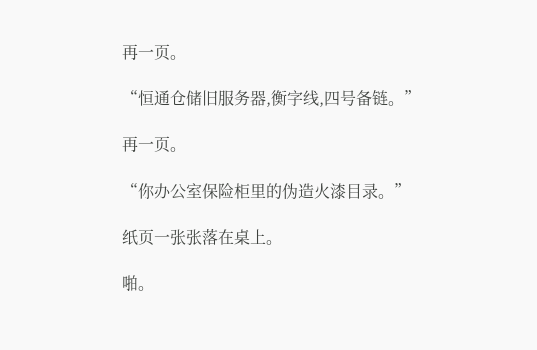再一页。

“恒通仓储旧服务器,衡字线,四号备链。”

再一页。

“你办公室保险柜里的伪造火漆目录。”

纸页一张张落在桌上。

啪。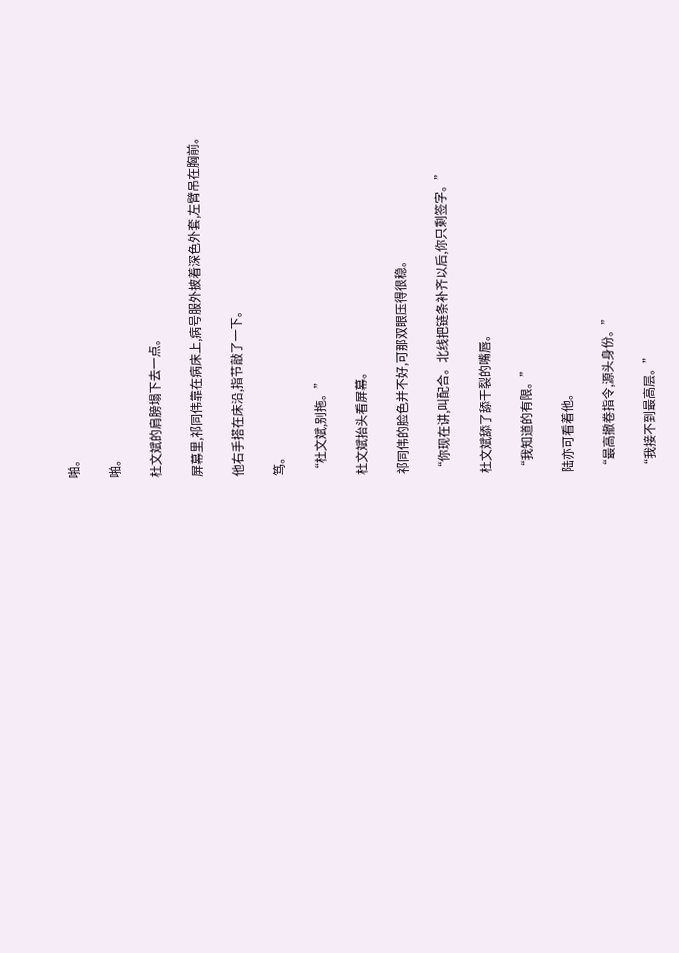啪。

啪。

杜文斌的肩膀塌下去一点。

屏幕里,祁同伟靠在病床上,病号服外披着深色外套,左臂吊在胸前。

他右手搭在床沿,指节敲了一下。

笃。

“杜文斌,别拖。”

杜文斌抬头看屏幕。

祁同伟的脸色并不好,可那双眼压得很稳。

“你现在讲,叫配合。北线把链条补齐以后,你只剩签字。”

杜文斌舔了舔干裂的嘴唇。

“我知道的有限。”

陆亦可看着他。

“最高撤卷指令,源头身份。”

“我接不到最高层。”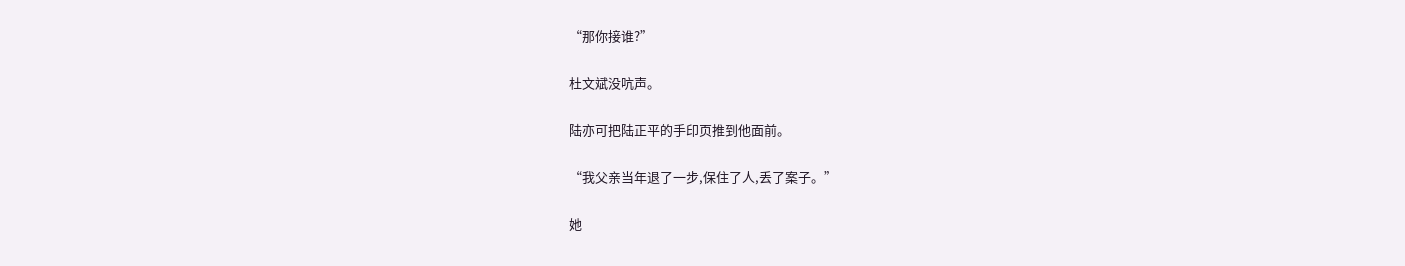“那你接谁?”

杜文斌没吭声。

陆亦可把陆正平的手印页推到他面前。

“我父亲当年退了一步,保住了人,丢了案子。”

她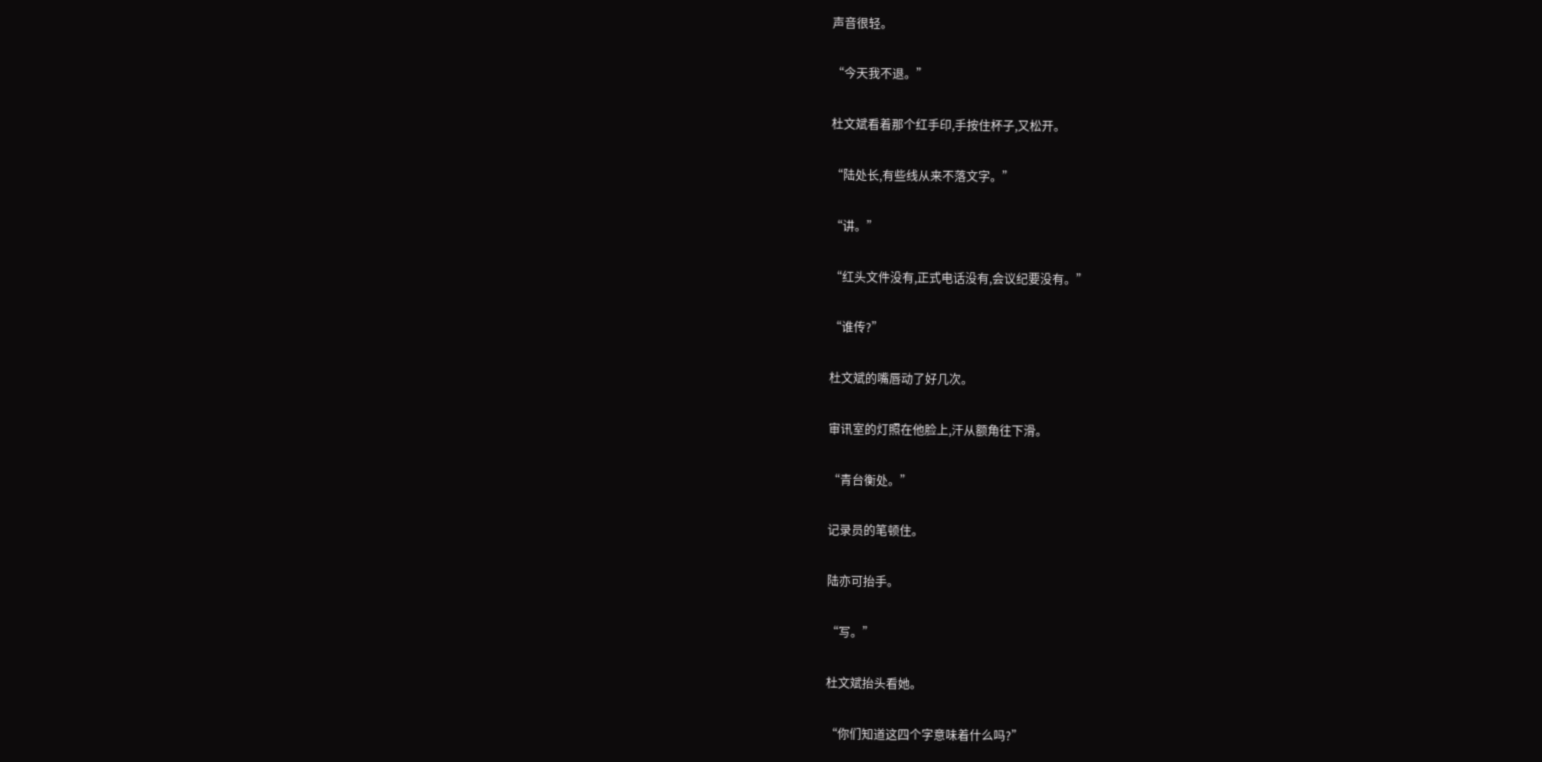声音很轻。

“今天我不退。”

杜文斌看着那个红手印,手按住杯子,又松开。

“陆处长,有些线从来不落文字。”

“讲。”

“红头文件没有,正式电话没有,会议纪要没有。”

“谁传?”

杜文斌的嘴唇动了好几次。

审讯室的灯照在他脸上,汗从额角往下滑。

“青台衡处。”

记录员的笔顿住。

陆亦可抬手。

“写。”

杜文斌抬头看她。

“你们知道这四个字意味着什么吗?”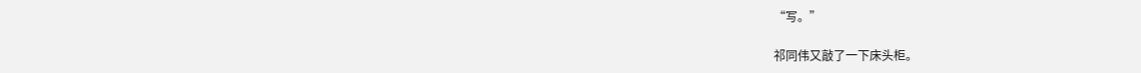“写。”

祁同伟又敲了一下床头柜。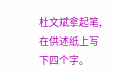杜文斌拿起笔,在供述纸上写下四个字。